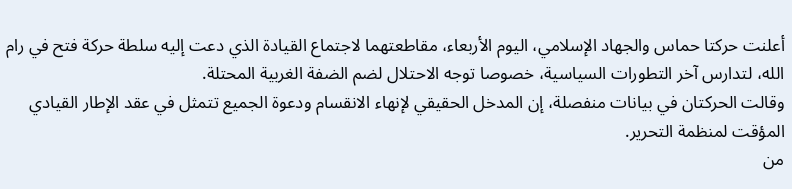أعلنت حركتا حماس والجهاد الإسلامي، اليوم الأربعاء، مقاطعتهما لاجتماع القيادة الذي دعت إليه سلطة حركة فتح في رام الله، لتدارس آخر التطورات السياسية، خصوصا توجه الاحتلال لضم الضفة الغربية المحتلة.
وقالت الحركتان في بيانات منفصلة، إن المدخل الحقيقي لإنهاء الانقسام ودعوة الجميع تتمثل في عقد الإطار القيادي المؤقت لمنظمة التحرير.
من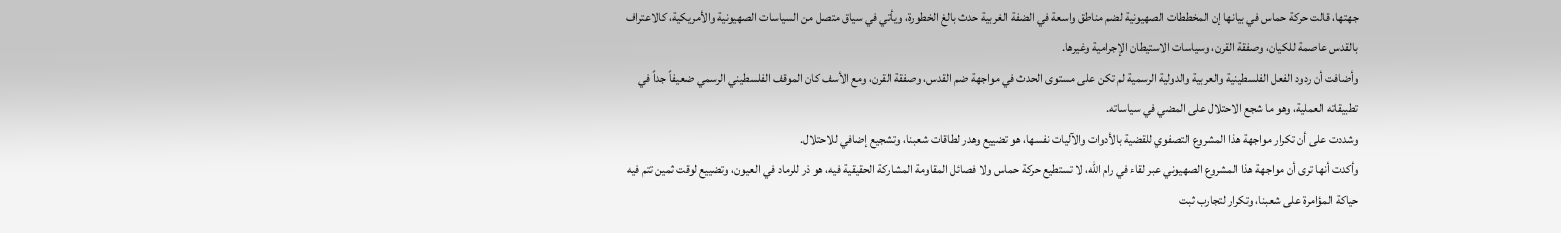جهتها، قالت حركة حماس في بيانها إن المخططات الصهيونية لضم مناطق واسعة في الضفة الغربية حدث بالغ الخطورة، ويأتي في سياق متصل من السياسات الصهيونية والأمريكية، كالاعتراف بالقدس عاصمة للكيان، وصفقة القرن، وسياسات الاستيطان الإجرامية وغيرها.
وأضافت أن ردود الفعل الفلسطينية والعربية والدولية الرسمية لم تكن على مستوى الحدث في مواجهة ضم القدس، وصفقة القرن، ومع الأسف كان الموقف الفلسطيني الرسمي ضعيفاً جداً في تطبيقاته العملية، وهو ما شجع الاحتلال على المضي في سياساته.
وشددت على أن تكرار مواجهة هذا المشروع التصفوي للقضية بالأدوات والآليات نفسها، هو تضييع وهدر لطاقات شعبنا، وتشجيع إضافي للاحتلال.
وأكدت أنها ترى أن مواجهة هذا المشروع الصهيوني عبر لقاء في رام الله، لا تستطيع حركة حماس ولا فصائل المقاومة المشاركة الحقيقية فيه، هو ذر للرماد في العيون، وتضييع لوقت ثمين تتم فيه حياكة المؤامرة على شعبنا، وتكرار لتجارب ثبت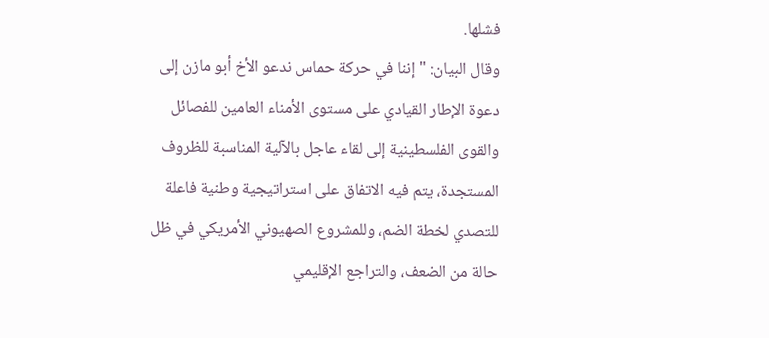فشلها.
وقال البيان: "إننا في حركة حماس ندعو الأخ أبو مازن إلى دعوة الإطار القيادي على مستوى الأمناء العامين للفصائل والقوى الفلسطينية إلى لقاء عاجل بالآلية المناسبة للظروف المستجدة، يتم فيه الاتفاق على استراتيجية وطنية فاعلة للتصدي لخطة الضم، وللمشروع الصهيوني الأمريكي في ظل حالة من الضعف، والتراجع الإقليمي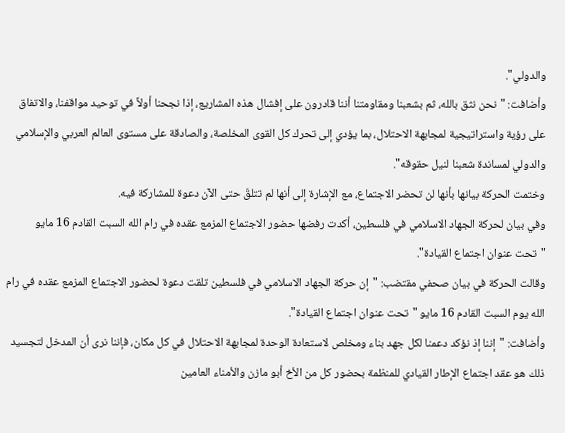والدولي".
وأضافت: "نحن نثق بالله، ثم بشعبنا ومقاومتنا أننا قادرون على إفشال هذه المشاريع، إذا نجحنا أولاً في توحيد مواقفنا، والاتفاق على رؤية واستراتيجية لمجابهة الاحتلال، بما يؤدي إلى تحرك كل القوى المخلصة، والصادقة على مستوى العالم العربي والإسلامي والدولي لمساندة شعبنا لنيل حقوقه".
وختمت الحركة بيانها بأنها لن تحضر الاجتماع، مع الإشارة إلى أنها لم تتلقّ حتى الآن دعوة للمشاركة فيه.
وفي بيان لحركة الجهاد الاسلامي في فلسطين، أكدت رفضها حضور الاجتماع المزمع عقده في رام الله السبت القادم 16 مايو "تحت عنوان اجتماع القيادة".
وقالت الحركة في بيان صحفي مقتضب: "إن حركة الجهاد الاسلامي في فلسطين تلقت دعوة لحضور الاجتماع المزمع عقده في رام الله يوم السبت القادم 16 مايو "تحت عنوان اجتماع القيادة".
وأضافت: "إننا إذ نؤكد دعمنا لكل جهد بناء ومخلص لاستعادة الوحدة لمجابهة الاحتلال في كل مكان، فإننا نرى أن المدخل لتجسيد ذلك هو عقد اجتماع الإطار القيادي للمنظمة بحضور كل من الأخ أبو مازن والأمناء العامين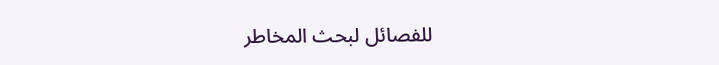للفصائل لبحث المخاطر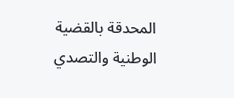المحدقة بالقضية الوطنية والتصدي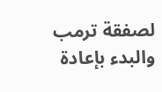لصفقة ترمب والبدء بإعادة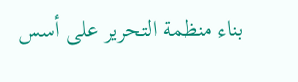بناء منظمة التحرير على أسس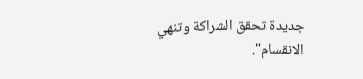جديدة تحقق الشراكة وتنهي الانقسام".